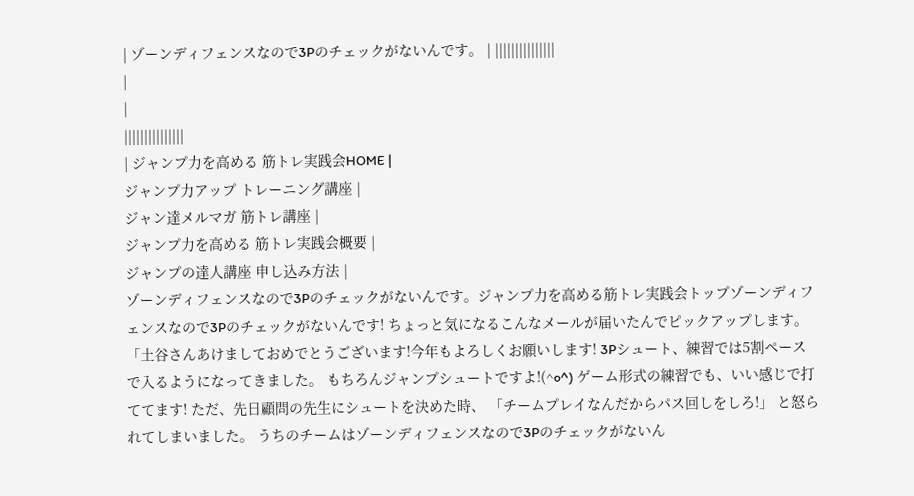| ゾーンディフェンスなので3Pのチェックがないんです。 | |||||||||||||||
|
|
|||||||||||||||
| ジャンプ力を高める 筋トレ実践会HOME |
ジャンプ力アップ トレーニング講座 |
ジャン達メルマガ 筋トレ講座 |
ジャンプ力を高める 筋トレ実践会概要 |
ジャンプの達人講座 申し込み方法 |
ゾーンディフェンスなので3Pのチェックがないんです。ジャンプ力を高める筋トレ実践会トップゾーンディフェンスなので3Pのチェックがないんです! ちょっと気になるこんなメールが届いたんでピックアップします。「土谷さんあけましておめでとうございます!今年もよろしくお願いします! 3Pシュート、練習では5割ペースで入るようになってきました。 もちろんジャンプシュートですよ!(^o^) ゲーム形式の練習でも、いい感じで打ててます! ただ、先日顧問の先生にシュートを決めた時、 「チームプレイなんだからパス回しをしろ!」 と怒られてしまいました。 うちのチームはゾーンディフェンスなので3Pのチェックがないん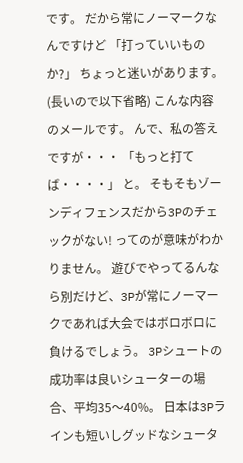です。 だから常にノーマークなんですけど 「打っていいものか?」 ちょっと迷いがあります。 (長いので以下省略) こんな内容のメールです。 んで、私の答えですが・・・ 「もっと打てば・・・・」 と。 そもそもゾーンディフェンスだから3Pのチェックがない! ってのが意味がわかりません。 遊びでやってるんなら別だけど、3Pが常にノーマークであれば大会ではボロボロに負けるでしょう。 3Pシュートの成功率は良いシューターの場合、平均35〜40%。 日本は3Pラインも短いしグッドなシュータ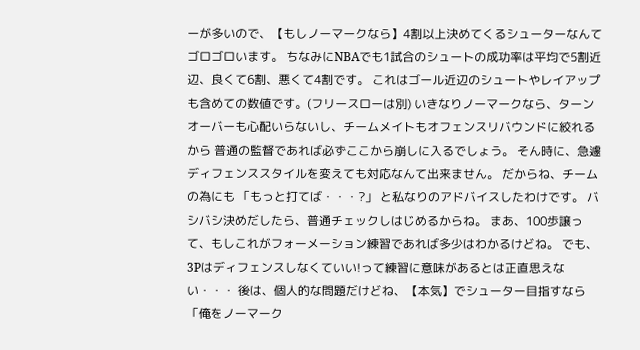ーが多いので、【もしノーマークなら】4割以上決めてくるシューターなんてゴロゴロいます。 ちなみにNBAでも1試合のシュートの成功率は平均で5割近辺、良くて6割、悪くて4割です。 これはゴール近辺のシュートやレイアップも含めての数値です。(フリースローは別) いきなりノーマークなら、ターンオーバーも心配いらないし、チームメイトもオフェンスリバウンドに絞れるから 普通の監督であれば必ずここから崩しに入るでしょう。 そん時に、急遽ディフェンススタイルを変えても対応なんて出来ません。 だからね、チームの為にも 「もっと打てば・・・?」 と私なりのアドバイスしたわけです。 バシバシ決めだしたら、普通チェックしはじめるからね。 まあ、100歩譲って、もしこれがフォーメーション練習であれば多少はわかるけどね。 でも、3Pはディフェンスしなくていい!って練習に意味があるとは正直思えない・・・ 後は、個人的な問題だけどね、【本気】でシューター目指すなら 「俺をノーマーク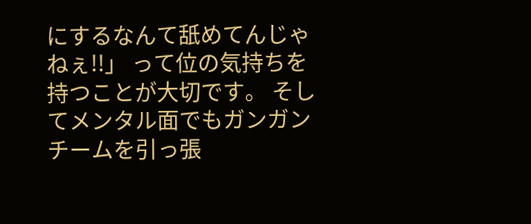にするなんて舐めてんじゃねぇ!!」 って位の気持ちを持つことが大切です。 そしてメンタル面でもガンガンチームを引っ張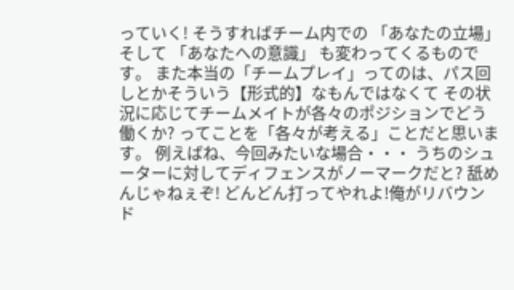っていく! そうすればチーム内での 「あなたの立場」 そして 「あなたへの意識」 も変わってくるものです。 また本当の「チームプレイ」ってのは、パス回しとかそういう【形式的】なもんではなくて その状況に応じてチームメイトが各々のポジションでどう働くか? ってことを「各々が考える」ことだと思います。 例えばね、今回みたいな場合・・・ うちのシューターに対してディフェンスがノーマークだと? 舐めんじゃねぇぞ! どんどん打ってやれよ!俺がリバウンド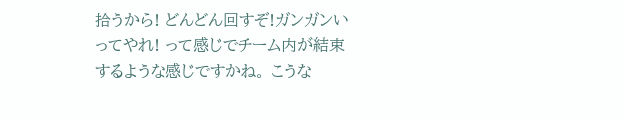拾うから! どんどん回すぞ!ガンガンいってやれ! って感じでチーム内が結束するような感じですかね。 こうな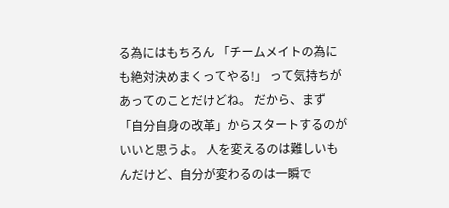る為にはもちろん 「チームメイトの為にも絶対決めまくってやる!」 って気持ちがあってのことだけどね。 だから、まず「自分自身の改革」からスタートするのがいいと思うよ。 人を変えるのは難しいもんだけど、自分が変わるのは一瞬で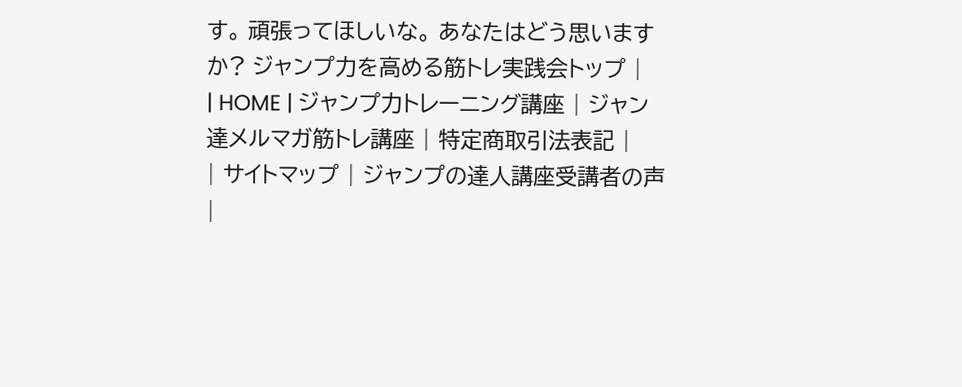す。 頑張ってほしいな。 あなたはどう思いますか? ジャンプ力を高める筋トレ実践会トップ |
| HOME | ジャンプ力トレーニング講座 | ジャン達メルマガ筋トレ講座 | 特定商取引法表記 |
| サイトマップ | ジャンプの達人講座受講者の声 |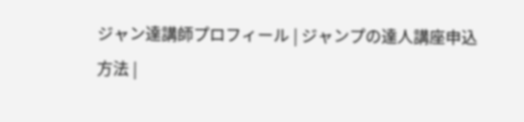ジャン達講師プロフィール | ジャンプの達人講座申込方法 |